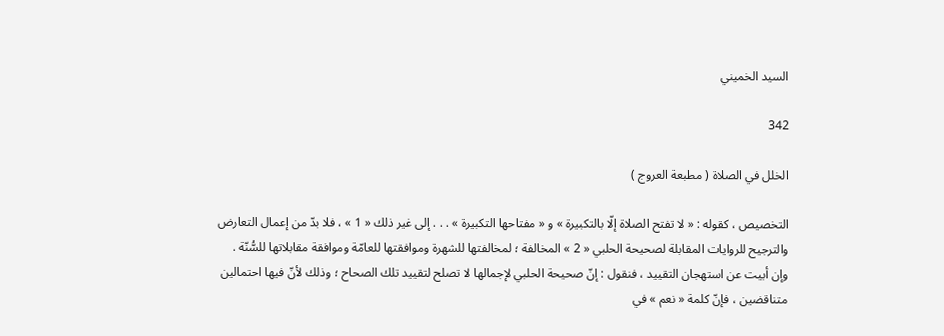السيد الخميني

342

الخلل في الصلاة ( مطبعة العروج )

التخصيص ، كقوله : « لا تفتح الصلاة إلّا بالتكبيرة » و « مفتاحها التكبيرة » . . . إلى غير ذلك « 1 » ، فلا بدّ من إعمال التعارض والترجيح للروايات المقابلة لصحيحة الحلبي « 2 » المخالفة ؛ لمخالفتها للشهرة وموافقتها للعامّة وموافقة مقابلاتها للسُّنّة . وإن أبيت عن استهجان التقييد ، فنقول : إنّ صحيحة الحلبي لإجمالها لا تصلح لتقييد تلك الصحاح ؛ وذلك لأنّ فيها احتمالين متناقضين ، فإنّ كلمة « نعم » في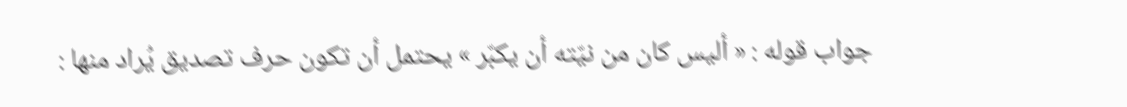جواب قوله : « أليس كان من نيّته أن يكبّر » يحتمل أن تكون حرف تصديق يُراد منها :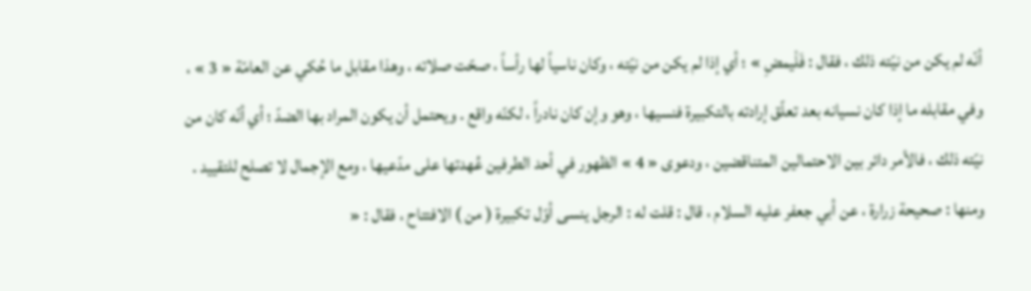أنّه لم يكن من نيّته ذلك ، فقال : فَلْيمضِ » ؛ أي إذا لم يكن من نيّته ، وكان ناسياً لها رأساً ، صحّت صلاته ، وهذا مقابل ما حُكي عن العامّة « 3 » ، وفي مقابله ما إذا كان نسيانه بعد تعلّق إرادته بالتكبيرة فنسيها ، وهو وإن كان نادراً ، لكنّه واقع . ويحتمل أن يكون المراد بها الضدّ ؛ أي أنّه كان من نيّته ذلك ، فالأمر دائر بين الاحتمالين المتناقضين ، ودعوى « 4 » الظهور في أحد الطرفين عُهدتها على مدّعيها ، ومع الإجمال لا تصلح للتقييد . ومنها : صحيحة زرارة ، عن أبي جعفر عليه السلام ، قال : قلت له : الرجل ينسى أوّل تكبيرة ( من ) الافتتاح ، فقال : «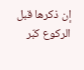إن ذكرها قبل الركوع كبّر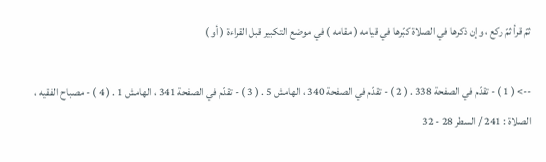ثمّ قرأ ثمّ ركع ، وإن ذكرها في الصلاة كبّرها في قيامه ( مقامه ) في موضع التكبير قبل القراءة ( أو )

--> ( 1 ) - تقدّم في الصفحة 338 . ( 2 ) - تقدّم في الصفحة 340 ، الهامش 5 . ( 3 ) - تقدّم في الصفحة 341 ، الهامش 1 . ( 4 ) - مصباح الفقيه ، الصلاة : 241 / السطر 28 - 32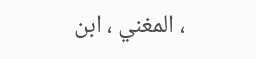، المغني ، ابن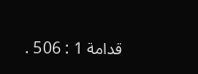قدامة 1 : 506 .